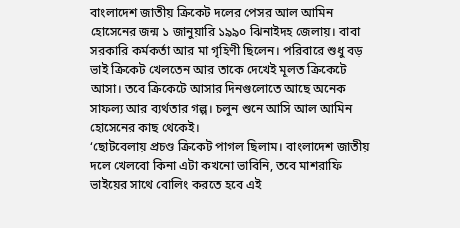বাংলাদেশ জাতীয় ক্রিকেট দলের পেসর আল আমিন হোসেনের জন্ম ১ জানুয়ারি ১৯৯০ ঝিনাইদহ জেলায়। বাবা সরকারি কর্মকর্তা আর মা গৃহিণী ছিলেন। পরিবারে শুধু বড় ভাই ক্রিকেট খেলতেন আর তাকে দেখেই মূলত ক্রিকেটে আসা। তবে ক্রিকেটে আসার দিনগুলোতে আছে অনেক সাফল্য আর ব্যর্থতার গল্প। চলুন শুনে আসি আল আমিন হোসেনের কাছ থেকেই।
‘ছোটবেলায় প্রচণ্ড ক্রিকেট পাগল ছিলাম। বাংলাদেশ জাতীয় দলে খেলবো কিনা এটা কখনো ভাবিনি, তবে মাশরাফি ভাইয়ের সাথে বোলিং করতে হবে এই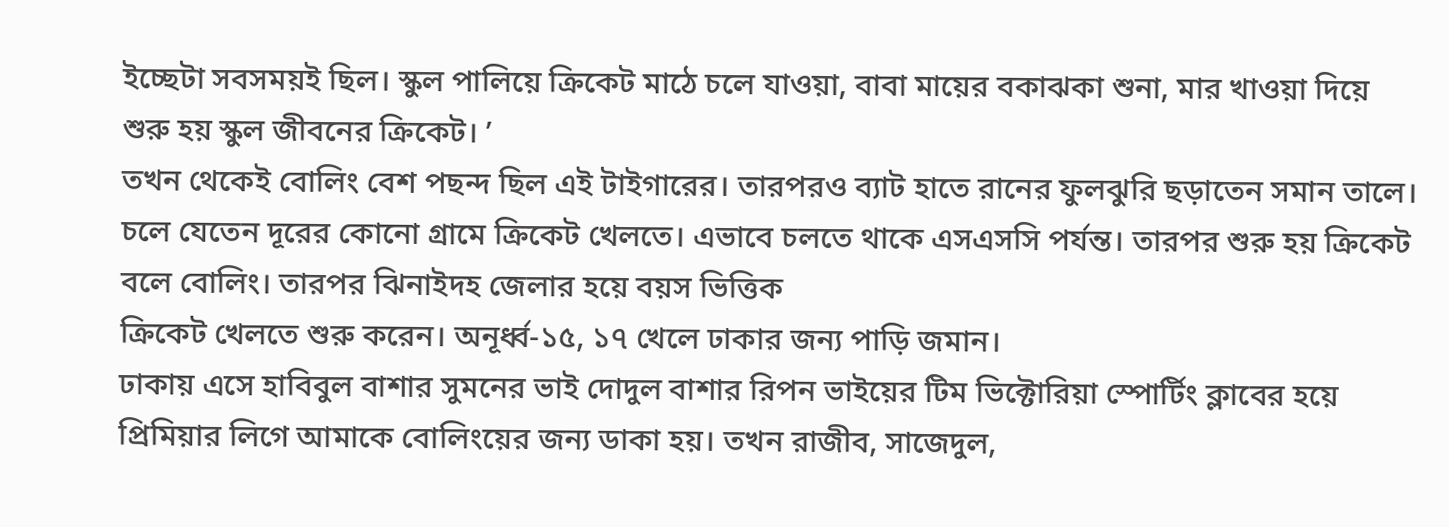ইচ্ছেটা সবসময়ই ছিল। স্কুল পালিয়ে ক্রিকেট মাঠে চলে যাওয়া, বাবা মায়ের বকাঝকা শুনা, মার খাওয়া দিয়ে শুরু হয় স্কুল জীবনের ক্রিকেট। ’
তখন থেকেই বোলিং বেশ পছন্দ ছিল এই টাইগারের। তারপরও ব্যাট হাতে রানের ফুলঝুরি ছড়াতেন সমান তালে। চলে যেতেন দূরের কোনো গ্রামে ক্রিকেট খেলতে। এভাবে চলতে থাকে এসএসসি পর্যন্ত। তারপর শুরু হয় ক্রিকেট বলে বোলিং। তারপর ঝিনাইদহ জেলার হয়ে বয়স ভিত্তিক
ক্রিকেট খেলতে শুরু করেন। অনূর্ধ্ব-১৫, ১৭ খেলে ঢাকার জন্য পাড়ি জমান।
ঢাকায় এসে হাবিবুল বাশার সুমনের ভাই দোদুল বাশার রিপন ভাইয়ের টিম ভিক্টোরিয়া স্পোর্টিং ক্লাবের হয়ে প্রিমিয়ার লিগে আমাকে বোলিংয়ের জন্য ডাকা হয়। তখন রাজীব, সাজেদুল,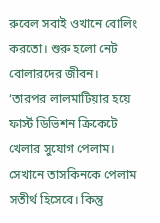রুবেল সবাই ওখানে বোলিং করতো। শুরু হলো নেট বোলারদের জীবন।
‘তারপর লালমাটিয়ার হয়ে ফার্স্ট ডিভিশন ক্রিকেটে খেলার সুযোগ পেলাম। সেখানে তাসকিনকে পেলাম সতীর্থ হিসেবে। কিন্তু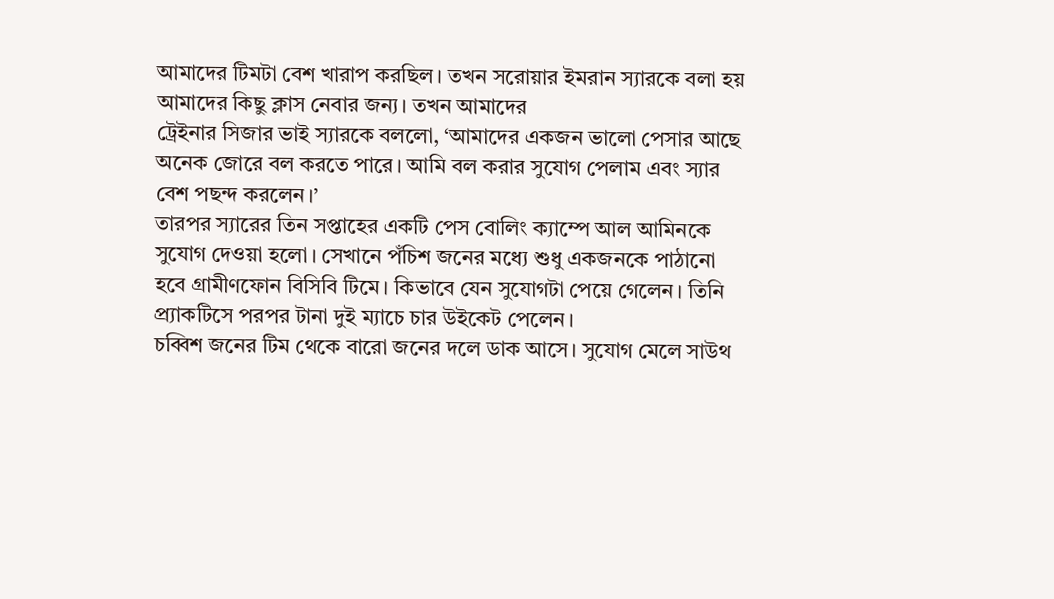আমাদের টিমটা বেশ খারাপ করছিল। তখন সরোয়ার ইমরান স্যারকে বলা হয় আমাদের কিছু ক্লাস নেবার জন্য। তখন আমাদের
ট্রেইনার সিজার ভাই স্যারকে বললো, ‘আমাদের একজন ভালো পেসার আছে অনেক জোরে বল করতে পারে। আমি বল করার সুযোগ পেলাম এবং স্যার বেশ পছন্দ করলেন।’
তারপর স্যারের তিন সপ্তাহের একটি পেস বোলিং ক্যাম্পে আল আমিনকে সুযোগ দেওয়া হলো। সেখানে পঁচিশ জনের মধ্যে শুধু একজনকে পাঠানো হবে গ্রামীণফোন বিসিবি টিমে। কিভাবে যেন সুযোগটা পেয়ে গেলেন। তিনি প্র্যাকটিসে পরপর টানা দুই ম্যাচে চার উইকেট পেলেন।
চব্বিশ জনের টিম থেকে বারো জনের দলে ডাক আসে। সুযোগ মেলে সাউথ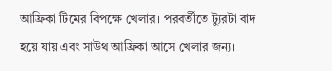আফ্রিকা টিমের বিপক্ষে খেলার। পরবর্তীতে ট্যুরটা বাদ হয়ে যায় এবং সাউথ আফ্রিকা আসে খেলার জন্য।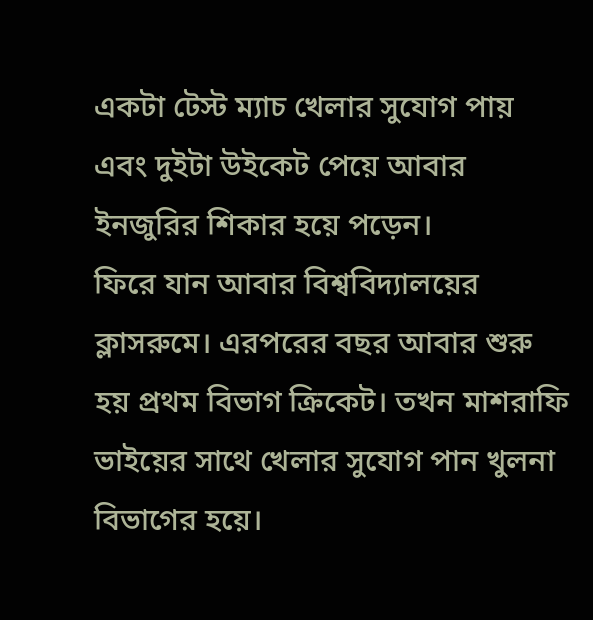একটা টেস্ট ম্যাচ খেলার সুযোগ পায় এবং দুইটা উইকেট পেয়ে আবার ইনজুরির শিকার হয়ে পড়েন।
ফিরে যান আবার বিশ্ববিদ্যালয়ের ক্লাসরুমে। এরপরের বছর আবার শুরু হয় প্রথম বিভাগ ক্রিকেট। তখন মাশরাফি ভাইয়ের সাথে খেলার সুযোগ পান খুলনা বিভাগের হয়ে।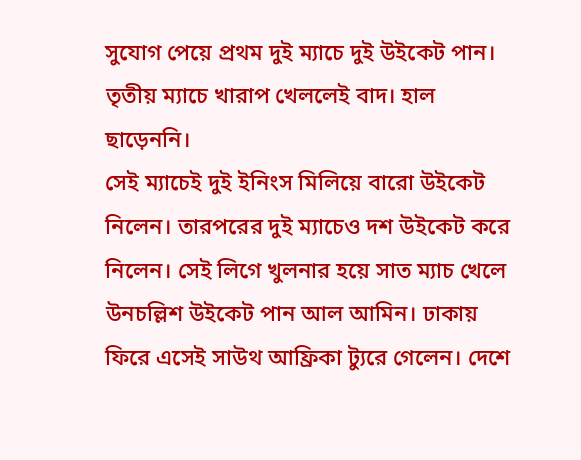সুযোগ পেয়ে প্রথম দুই ম্যাচে দুই উইকেট পান। তৃতীয় ম্যাচে খারাপ খেললেই বাদ। হাল ছাড়েননি।
সেই ম্যাচেই দুই ইনিংস মিলিয়ে বারো উইকেট নিলেন। তারপরের দুই ম্যাচেও দশ উইকেট করে নিলেন। সেই লিগে খুলনার হয়ে সাত ম্যাচ খেলে উনচল্লিশ উইকেট পান আল আমিন। ঢাকায় ফিরে এসেই সাউথ আফ্রিকা ট্যুরে গেলেন। দেশে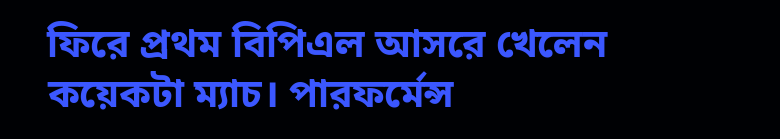ফিরে প্রথম বিপিএল আসরে খেলেন কয়েকটা ম্যাচ। পারফর্মেন্স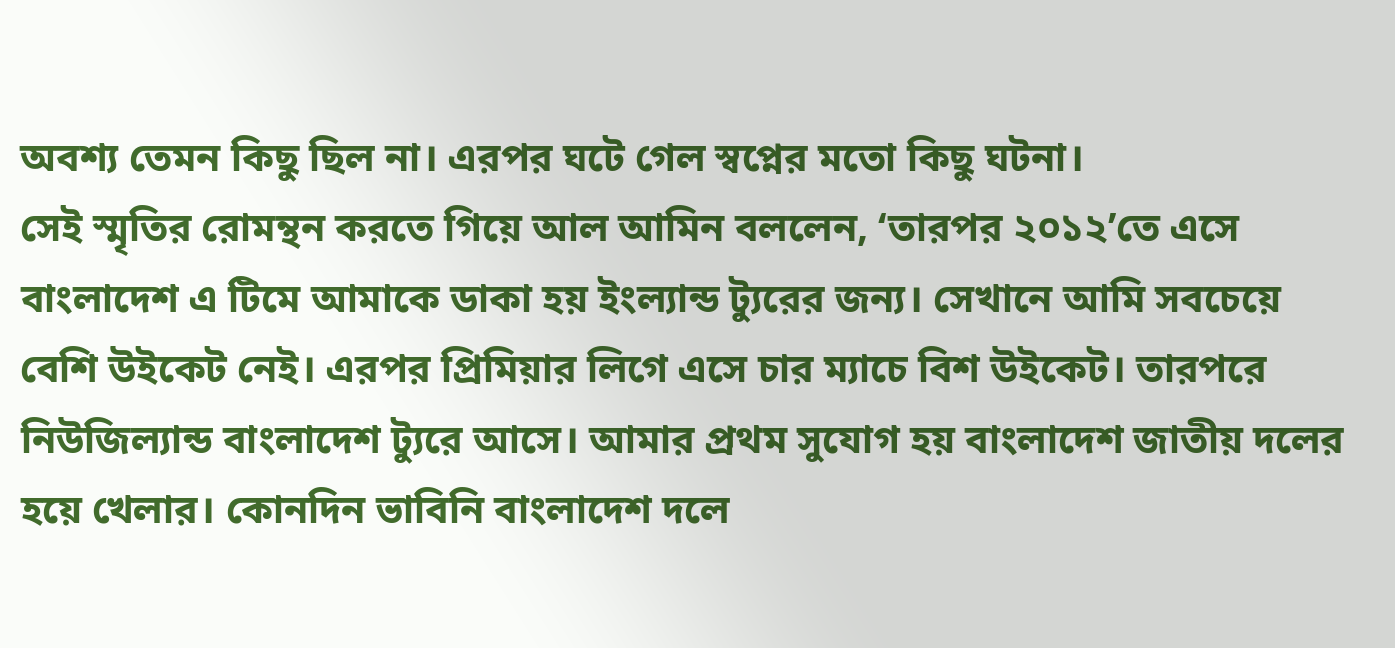অবশ্য তেমন কিছু ছিল না। এরপর ঘটে গেল স্বপ্নের মতো কিছু ঘটনা।
সেই স্মৃতির রোমন্থন করতে গিয়ে আল আমিন বললেন, ‘তারপর ২০১২’তে এসে বাংলাদেশ এ টিমে আমাকে ডাকা হয় ইংল্যান্ড ট্যুরের জন্য। সেখানে আমি সবচেয়ে বেশি উইকেট নেই। এরপর প্রিমিয়ার লিগে এসে চার ম্যাচে বিশ উইকেট। তারপরে নিউজিল্যান্ড বাংলাদেশ ট্যুরে আসে। আমার প্রথম সুযোগ হয় বাংলাদেশ জাতীয় দলের হয়ে খেলার। কোনদিন ভাবিনি বাংলাদেশ দলে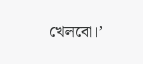খেলবো।’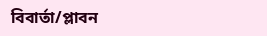বিবার্তা/প্লাবন